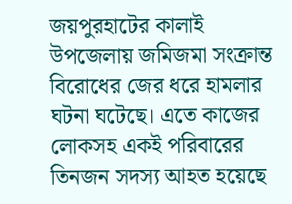জয়পুরহাটের কালাই উপজেলায় জমিজমা সংক্রান্ত বিরোধের জের ধরে হামলার ঘটনা ঘটেছে। এতে কাজের লোকসহ একই পরিবারের তিনজন সদস্য আহত হয়েছে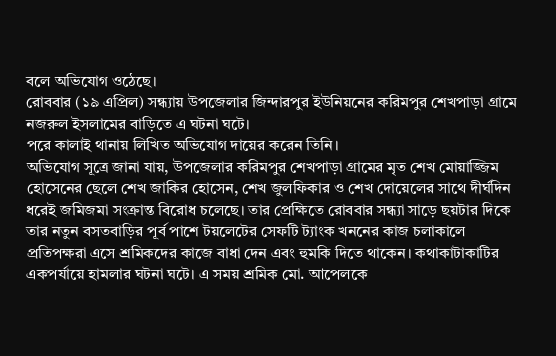বলে অভিযোগ ওঠেছে।
রোববার (১৯ এপ্রিল) সন্ধ্যায় উপজেলার জিন্দারপুর ইউনিয়নের করিমপুর শেখপাড়া গ্রামে নজরুল ইসলামের বাড়িতে এ ঘটনা ঘটে।
পরে কালাই থানায় লিখিত অভিযোগ দায়ের করেন তিনি।
অভিযোগ সূত্রে জানা যায়, উপজেলার করিমপুর শেখপাড়া গ্রামের মৃত শেখ মোয়াজ্জিম হোসেনের ছেলে শেখ জাকির হোসেন, শেখ জুলফিকার ও শেখ দোয়েলের সাথে দীর্ঘদিন ধরেই জমিজমা সংক্রান্ত বিরোধ চলেছে। তার প্রেক্ষিতে রোববার সন্ধ্যা সাড়ে ছয়টার দিকে তার নতুন বসতবাড়ির পূর্ব পাশে টয়লেটের সেফটি ট্যাংক খননের কাজ চলাকালে প্রতিপক্ষরা এসে শ্রমিকদের কাজে বাধা দেন এবং হুমকি দিতে থাকেন। কথাকাটাকাটির একপর্যায়ে হামলার ঘটনা ঘটে। এ সময় শ্রমিক মো. আপেলকে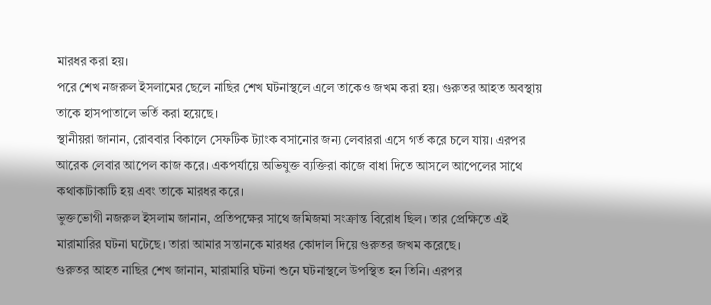মারধর করা হয়।
পরে শেখ নজরুল ইসলামের ছেলে নাছির শেখ ঘটনাস্থলে এলে তাকেও জখম করা হয়। গুরুতর আহত অবস্থায় তাকে হাসপাতালে ভর্তি করা হয়েছে।
স্থানীয়রা জানান, রোববার বিকালে সেফটিক ট্যাংক বসানোর জন্য লেবাররা এসে গর্ত করে চলে যায়। এরপর আরেক লেবার আপেল কাজ করে। একপর্যায়ে অভিযুক্ত ব্যক্তিরা কাজে বাধা দিতে আসলে আপেলের সাথে কথাকাটাকাটি হয় এবং তাকে মারধর করে।
ভুক্তভোগী নজরুল ইসলাম জানান, প্রতিপক্ষের সাথে জমিজমা সংক্রান্ত বিরোধ ছিল। তার প্রেক্ষিতে এই মারামারির ঘটনা ঘটেছে। তারা আমার সন্তানকে মারধর কোদাল দিয়ে গুরুতর জখম করেছে।
গুরুতর আহত নাছির শেখ জানান, মারামারি ঘটনা শুনে ঘটনাস্থলে উপস্থিত হন তিনি। এরপর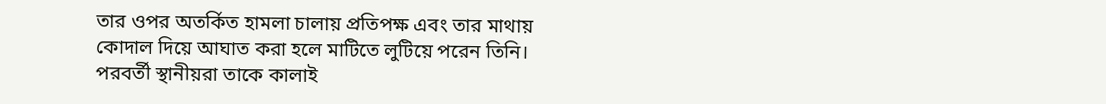তার ওপর অতর্কিত হামলা চালায় প্রতিপক্ষ এবং তার মাথায় কোদাল দিয়ে আঘাত করা হলে মাটিতে লুটিয়ে পরেন তিনি। পরবর্তী স্থানীয়রা তাকে কালাই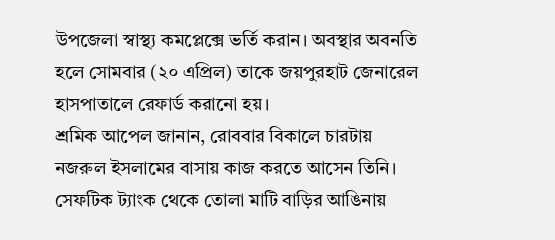উপজেলা স্বাস্থ্য কমপ্লেক্সে ভর্তি করান। অবস্থার অবনতি হলে সোমবার (২০ এপ্রিল) তাকে জয়পুরহাট জেনারেল হাসপাতালে রেফার্ড করানো হয়।
শ্রমিক আপেল জানান, রোববার বিকালে চারটায় নজরুল ইসলামের বাসায় কাজ করতে আসেন তিনি। সেফটিক ট্যাংক থেকে তোলা মাটি বাড়ির আঙিনায়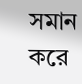সমান করে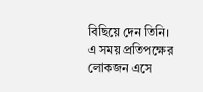বিছিয়ে দেন তিনি। এ সময় প্রতিপক্ষের লোকজন এসে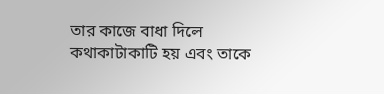তার কাজে বাধা দিলে কথাকাটাকাটি হয় এবং তাকে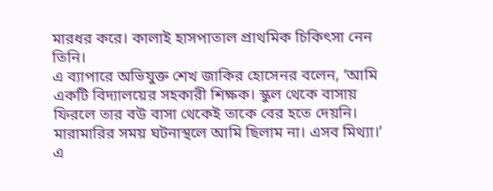মারধর করে। কালাই হাসপাতাল প্রাথমিক চিকিৎসা নেন তিনি।
এ ব্যাপারে অভিযুক্ত শেখ জাকির হোসেনর বলেন, ‘আমি একটি বিদ্যালয়ের সহকারী শিক্ষক। স্কুল থেকে বাসায় ফিরলে তার বউ বাসা থেকেই তাকে বের হতে দেয়নি। মারামারির সময় ঘটনাস্থলে আমি ছিলাম না। এসব মিথ্যা।’
এ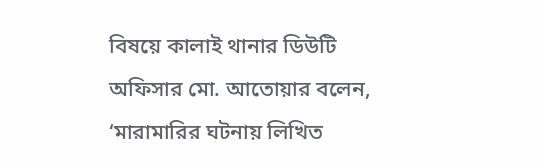বিষয়ে কালাই থানার ডিউটি অফিসার মো. আতোয়ার বলেন, ‘মারামারির ঘটনায় লিখিত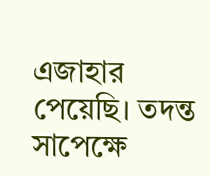এজাহার পেয়েছি। তদন্ত সাপেক্ষে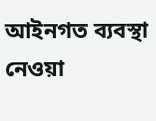আইনগত ব্যবস্থা নেওয়া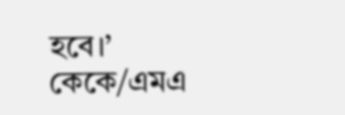হবে।’
কেকে/এমএ